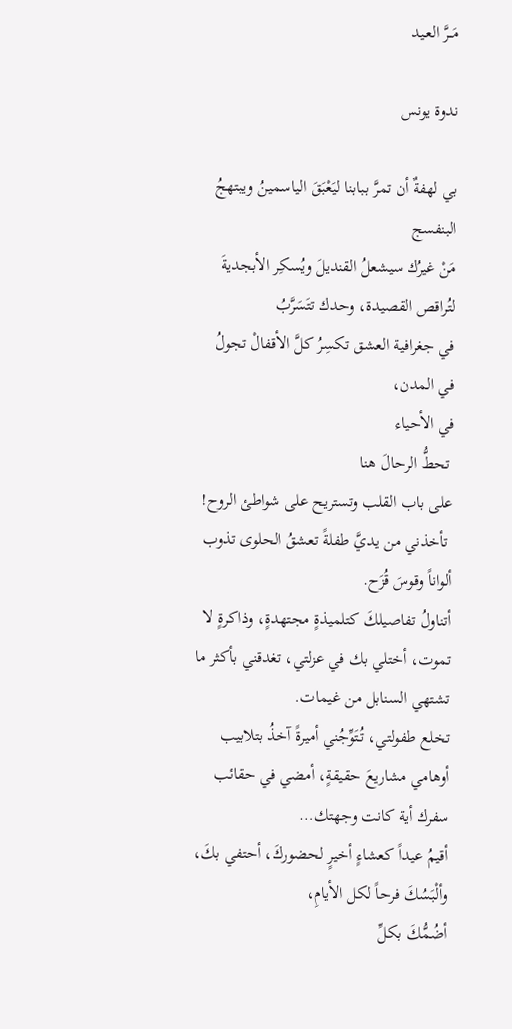مَــرَّ العـيد

ندوة يونس

بي لهفةٌ أن تمرَّ ببابنا ليَعْبَقَ الياسمينُ ويبتهجُ البنفسج
مَنْ غيرُك سيشعلُ القنديلَ ويُسكِر الأبجديةَ لتُراقص القصيدة، وحدك تتَسَرَّبُ
في جغرافية العشق تكسِرُ كلَّ الأقفالْ تجولُ في المدن،
في الأحياء
 تحطُّ الرحالَ هنا
على باب القلب وتستريح على شواطئ الروح!
 تأخذني من يديَّ طفلةً تعشقُ الحلوى تذوب ألواناً وقوسَ قُزَح.
أتناولُ تفاصيلكَ كتلميذةٍ مجتهدةٍ، وذاكرةٍ لا تموت، أختلي بك في عزلتي، تغدقني بأكثر ما تشتهي السنابل من غيمات.
تخلع طفولتي، تُتَوِّجُني أميرةً آخذُ بتلابيب أوهامي مشاريعَ حقيقةٍ، أمضي في حقائب سفرك أية كانت وجهتك…
أقيمُ عيداً كعشاءٍ أخيرٍ لحضوركَ، أحتفي بكَ، وألْبَسُكَ فرحاً لكل الأيامِ،
أضُمُّكَ بكلِّ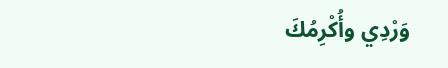وَرْدِي وأُكْرِمُكَ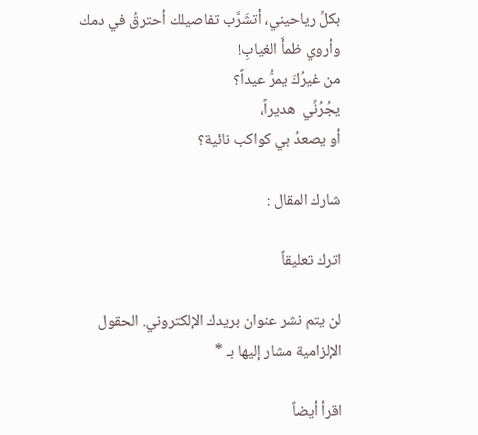بكلِّ رياحيني، أتشَرَّب تفاصيلك أحترقُ في دمك وأروي ظمأَ الغيابِ!
من غيرُكَ يمرُّ عيداً؟
يجُرُنِّي  هديراً،
أو يصعدُ بي كواكب نائية؟

شارك المقال :

اترك تعليقاً

لن يتم نشر عنوان بريدك الإلكتروني. الحقول الإلزامية مشار إليها بـ *

اقرأ أيضاً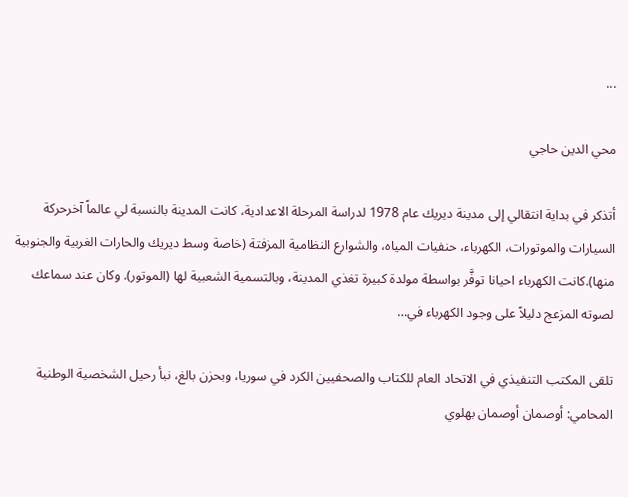...

محي الدين حاجي

أتذكر في بداية انتقالي إلى مدينة ديريك عام 1978 لدراسة المرحلة الاعدادية، كانت المدينة بالنسبة لي عالماً آخرحركة السيارات والموتورات، الكهرباء، حنفيات المياه، والشوارع النظامية المزفتة (خاصة وسط ديريك والحارات الغربية والجنوبية منها).كانت الكهرباء احيانا توفَّر بواسطة مولدة كبيرة تغذي المدينة، وبالتسمية الشعبية لها (الموتور). وكان عند سماعك لصوته المزعج دليلاً على وجود الكهرباء في…

تلقى المكتب التنفيذي في الاتحاد العام للكتاب والصحفيين الكرد في سوريا، وبحزن بالغ، نبأ رحيل الشخصية الوطنية المحامي: أوصمان أوصمان بهلوي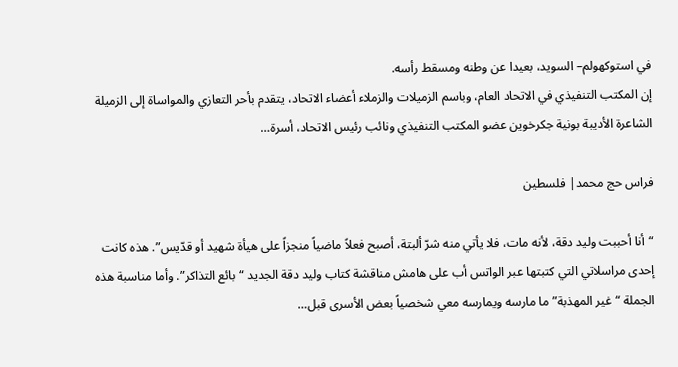في استوكهولم– السويد، بعيدا عن وطنه ومسقط رأسه.
إن المكتب التنفيذي في الاتحاد العام، وباسم الزميلات والزملاء أعضاء الاتحاد، يتقدم بأحر التعازي والمواساة إلى الزميلة الشاعرة الأديبة بونية جكرخوين عضو المكتب التنفيذي ونائب رئيس الاتحاد، أسرة…

فراس حج محمد| فلسطين

“أنا أحببت وليد دقة، لأنه مات، فلا يأتي منه شرّ ألبتة، أصبح فعلاً ماضياً منجزاً على هيأة شهيد أو قدّيس”. هذه كانت إحدى مراسلاتي التي كتبتها عبر الواتس أب على هامش مناقشة كتاب وليد دقة الجديد “بائع التذاكر”. وأما مناسبة هذه الجملة “غير المهذبة” ما مارسه ويمارسه معي شخصياً بعض الأسرى قبل…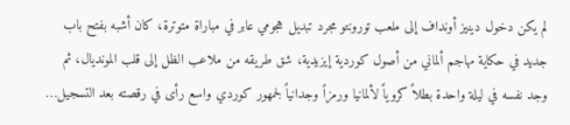لم يكن دخول دينيز أونداف إلى ملعب تورونتو مجرد تبديل هجومي عابر في مباراة متوترة، كان أشبه بفتح باب جديد في حكاية مهاجم ألماني من أصول كوردية إيزيدية، شق طريقه من ملاعب الظل إلى قلب المونديال، ثم وجد نفسه في ليلة واحدة بطلاً كروياً لألمانيا ورمزاً وجدانياً لجمهور كوردي واسع رأى في رقصته بعد التسجيل…